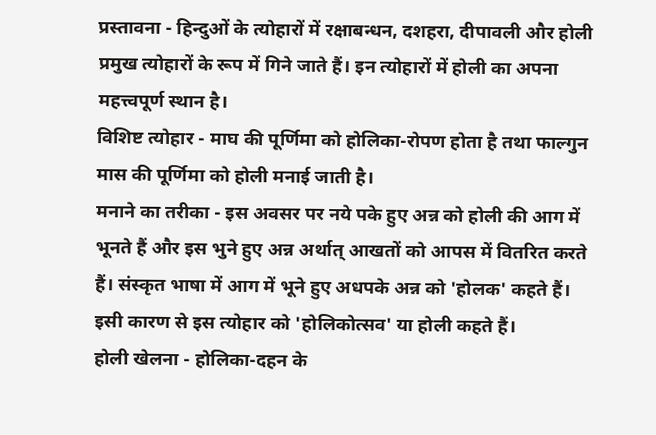प्रस्तावना - हिन्दुओं के त्योहारों में रक्षाबन्धन, दशहरा, दीपावली और होली प्रमुख त्योहारों के रूप में गिने जाते हैं। इन त्योहारों में होली का अपना महत्त्वपूर्ण स्थान है।
विशिष्ट त्योहार - माघ की पूर्णिमा को होलिका-रोपण होता है तथा फाल्गुन मास की पूर्णिमा को होली मनाई जाती है।
मनाने का तरीका - इस अवसर पर नये पके हुए अन्न को होली की आग में भूनते हैं और इस भुने हुए अन्न अर्थात् आखतों को आपस में वितरित करते हैं। संस्कृत भाषा में आग में भूने हुए अधपके अन्न को 'होलक' कहते हैं। इसी कारण से इस त्योहार को 'होलिकोत्सव' या होली कहते हैं।
होली खेलना - होलिका-दहन के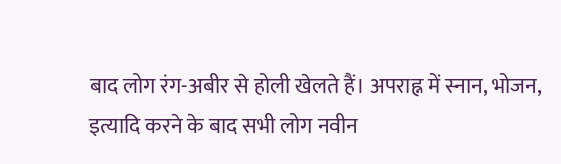बाद लोग रंग-अबीर से होली खेलते हैं। अपराह्न में स्नान, भोजन, इत्यादि करने के बाद सभी लोग नवीन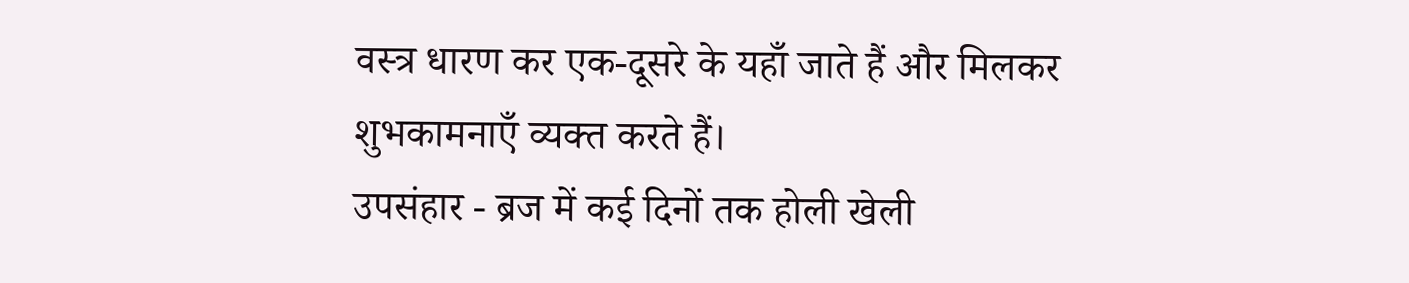वस्त्र धारण कर एक-दूसरे के यहाँ जाते हैं और मिलकर शुभकामनाएँ व्यक्त करते हैं।
उपसंहार - ब्रज में कई दिनों तक होली खेली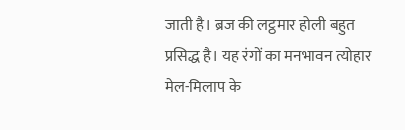जाती है। ब्रज की लट्ठमार होली बहुत प्रसिद्ध है। यह रंगों का मनभावन त्योहार मेल-मिलाप के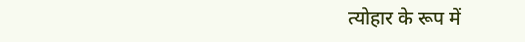त्योहार के रूप में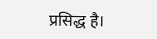प्रसिद्ध है।